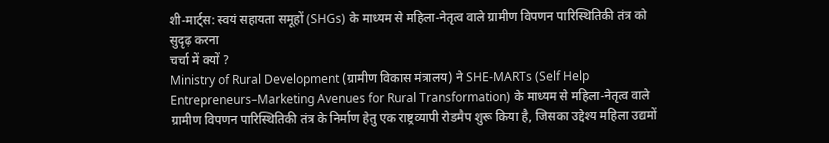शी-मार्ट्स: स्वयं सहायता समूहों (SHGs) के माध्यम से महिला-नेतृत्व वाले ग्रामीण विपणन पारिस्थितिकी तंत्र को सुदृढ़ करना
चर्चा में क्यों ?
Ministry of Rural Development (ग्रामीण विकास मंत्रालय) ने SHE-MARTs (Self Help Entrepreneurs–Marketing Avenues for Rural Transformation) के माध्यम से महिला-नेतृत्व वाले ग्रामीण विपणन पारिस्थितिकी तंत्र के निर्माण हेतु एक राष्ट्रव्यापी रोडमैप शुरू किया है, जिसका उद्देश्य महिला उद्यमों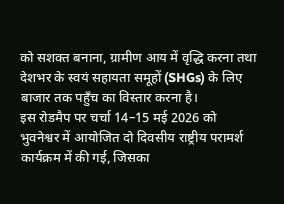को सशक्त बनाना, ग्रामीण आय में वृद्धि करना तथा देशभर के स्वयं सहायता समूहों (SHGs) के लिए बाजार तक पहुँच का विस्तार करना है।
इस रोडमैप पर चर्चा 14–15 मई 2026 को भुवनेश्वर में आयोजित दो दिवसीय राष्ट्रीय परामर्श कार्यक्रम में की गई, जिसका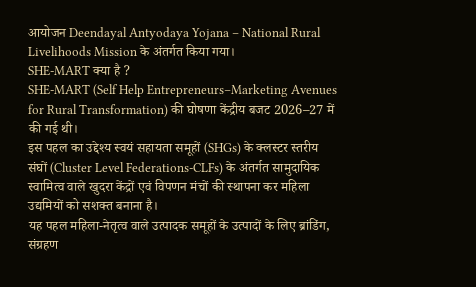आयोजन Deendayal Antyodaya Yojana – National Rural Livelihoods Mission के अंतर्गत किया गया।
SHE-MART क्या है ?
SHE-MART (Self Help Entrepreneurs–Marketing Avenues for Rural Transformation) की घोषणा केंद्रीय बजट 2026–27 में की गई थी।
इस पहल का उद्देश्य स्वयं सहायता समूहों (SHGs) के क्लस्टर स्तरीय संघों (Cluster Level Federations-CLFs) के अंतर्गत सामुदायिक स्वामित्व वाले खुदरा केंद्रों एवं विपणन मंचों की स्थापना कर महिला उद्यमियों को सशक्त बनाना है।
यह पहल महिला-नेतृत्व वाले उत्पादक समूहों के उत्पादों के लिए ब्रांडिंग, संग्रहण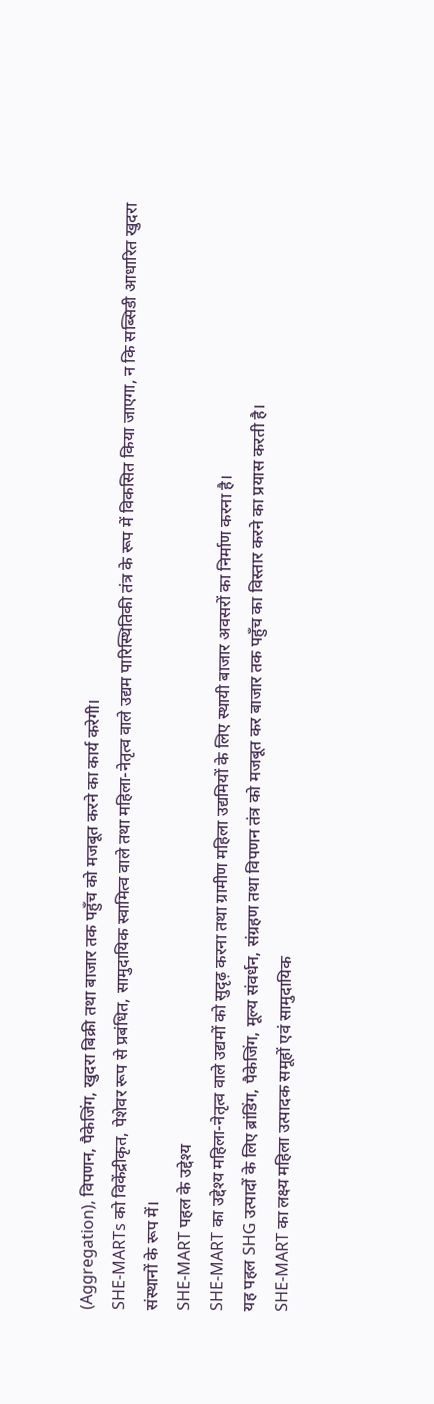(Aggregation), विपणन, पैकेजिंग, खुदरा बिक्री तथा बाजार तक पहुँच को मजबूत करने का कार्य करेगी।
SHE-MARTs को विकेंद्रीकृत, पेशेवर रूप से प्रबंधित, सामुदायिक स्वामित्व वाले तथा महिला-नेतृत्व वाले उद्यम पारिस्थितिकी तंत्र के रूप में विकसित किया जाएगा, न कि सब्सिडी आधारित खुदरा संस्थानों के रूप में।
SHE-MART पहल के उद्देश्य
SHE-MART का उद्देश्य महिला-नेतृत्व वाले उद्यमों को सुदृढ़ करना तथा ग्रामीण महिला उद्यमियों के लिए स्थायी बाजार अवसरों का निर्माण करना है।
यह पहल SHG उत्पादों के लिए ब्रांडिंग, पैकेजिंग, मूल्य संवर्धन, संग्रहण तथा विपणन तंत्र को मजबूत कर बाजार तक पहुँच का विस्तार करने का प्रयास करती है।
SHE-MART का लक्ष्य महिला उत्पादक समूहों एवं सामुदायिक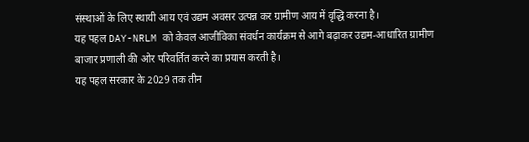संस्थाओं के लिए स्थायी आय एवं उद्यम अवसर उत्पन्न कर ग्रामीण आय में वृद्धि करना है।
यह पहल DAY-NRLM को केवल आजीविका संवर्धन कार्यक्रम से आगे बढ़ाकर उद्यम-आधारित ग्रामीण बाजार प्रणाली की ओर परिवर्तित करने का प्रयास करती है।
यह पहल सरकार के 2029 तक तीन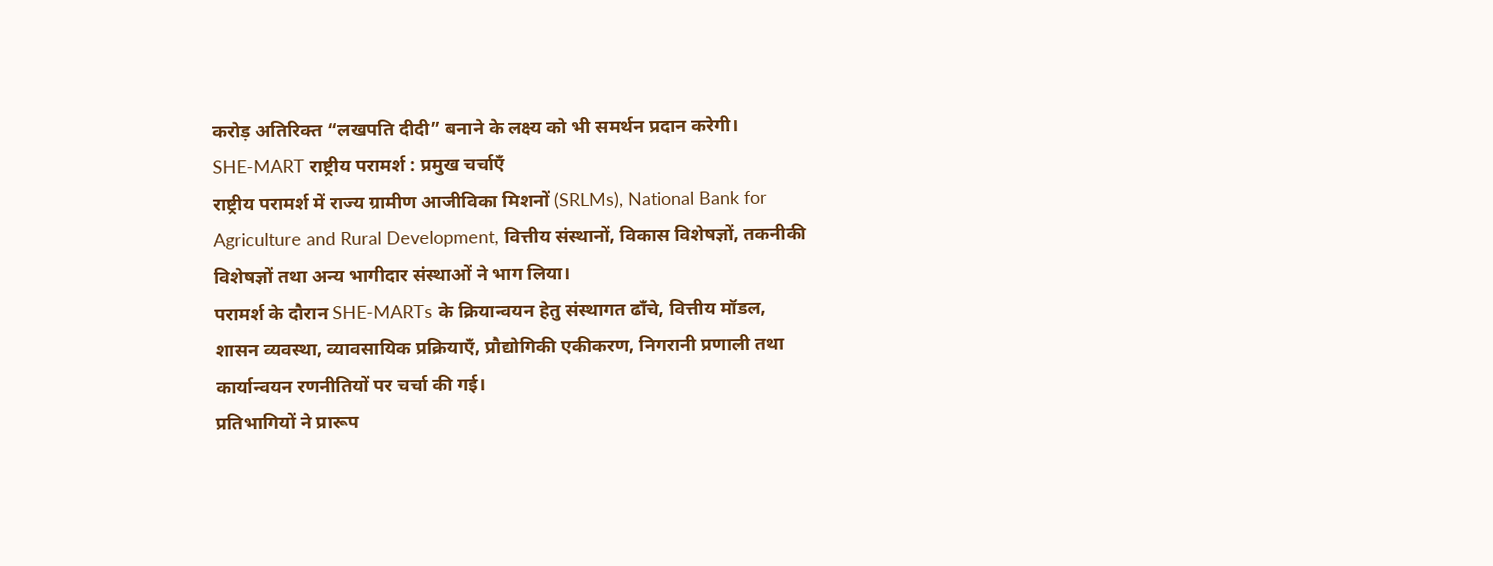करोड़ अतिरिक्त “लखपति दीदी” बनाने के लक्ष्य को भी समर्थन प्रदान करेगी।
SHE-MART राष्ट्रीय परामर्श : प्रमुख चर्चाएँ
राष्ट्रीय परामर्श में राज्य ग्रामीण आजीविका मिशनों (SRLMs), National Bank for Agriculture and Rural Development, वित्तीय संस्थानों, विकास विशेषज्ञों, तकनीकी विशेषज्ञों तथा अन्य भागीदार संस्थाओं ने भाग लिया।
परामर्श के दौरान SHE-MARTs के क्रियान्वयन हेतु संस्थागत ढाँचे, वित्तीय मॉडल, शासन व्यवस्था, व्यावसायिक प्रक्रियाएँ, प्रौद्योगिकी एकीकरण, निगरानी प्रणाली तथा कार्यान्वयन रणनीतियों पर चर्चा की गई।
प्रतिभागियों ने प्रारूप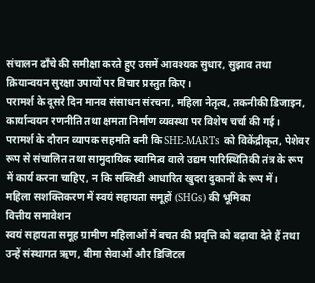संचालन ढाँचे की समीक्षा करते हुए उसमें आवश्यक सुधार, सुझाव तथा क्रियान्वयन सुरक्षा उपायों पर विचार प्रस्तुत किए।
परामर्श के दूसरे दिन मानव संसाधन संरचना, महिला नेतृत्व, तकनीकी डिजाइन, कार्यान्वयन रणनीति तथा क्षमता निर्माण व्यवस्था पर विशेष चर्चा की गई।
परामर्श के दौरान व्यापक सहमति बनी कि SHE-MARTs को विकेंद्रीकृत, पेशेवर रूप से संचालित तथा सामुदायिक स्वामित्व वाले उद्यम पारिस्थितिकी तंत्र के रूप में कार्य करना चाहिए, न कि सब्सिडी आधारित खुदरा दुकानों के रूप में।
महिला सशक्तिकरण में स्वयं सहायता समूहों (SHGs) की भूमिका
वित्तीय समावेशन
स्वयं सहायता समूह ग्रामीण महिलाओं में बचत की प्रवृत्ति को बढ़ावा देते हैं तथा उन्हें संस्थागत ऋण, बीमा सेवाओं और डिजिटल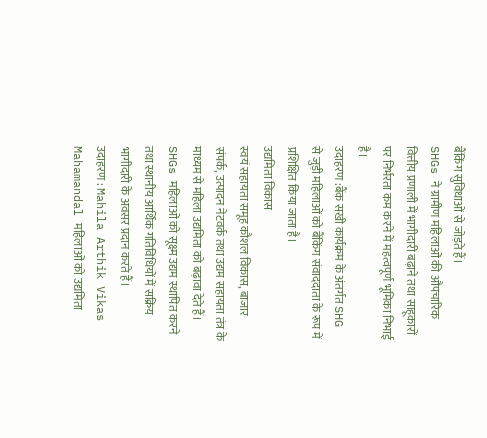बैंकिंग सुविधाओं से जोड़ते हैं।
SHGs ने ग्रामीण महिलाओं की औपचारिक वित्तीय प्रणाली में भागीदारी बढ़ाने तथा साहूकारों पर निर्भरता कम करने में महत्वपूर्ण भूमिका निभाई है।
उदाहरण :बैंक सखी कार्यक्रम के अंतर्गत SHG से जुड़ी महिलाओं को बैंकिंग संवाददाता के रूप में प्रशिक्षित किया जाता है।
उद्यमिता विकास
स्वयं सहायता समूह कौशल विकास, बाजार संपर्क, उत्पादन नेटवर्क तथा उद्यम सहायता तंत्र के माध्यम से महिला उद्यमिता को बढ़ावा देते हैं।
SHGs महिलाओं को सूक्ष्म उद्यम स्थापित करने तथा स्थानीय आर्थिक गतिविधियों में सक्रिय भागीदारी के अवसर प्रदान करते हैं।
उदाहरण : Mahila Arthik Vikas Mahamandal महिलाओं को उद्यमिता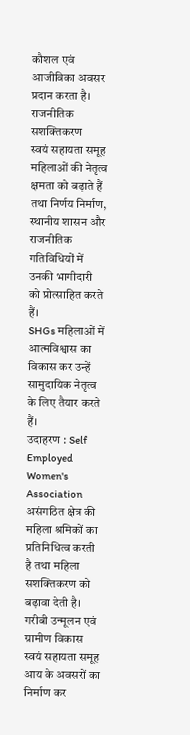कौशल एवं आजीविका अवसर प्रदान करता है।
राजनीतिक सशक्तिकरण
स्वयं सहायता समूह महिलाओं की नेतृत्व क्षमता को बढ़ाते हैं तथा निर्णय निर्माण, स्थानीय शासन और राजनीतिक गतिविधियों में उनकी भागीदारी को प्रोत्साहित करते हैं।
SHGs महिलाओं में आत्मविश्वास का विकास कर उन्हें सामुदायिक नेतृत्व के लिए तैयार करते हैं।
उदाहरण : Self Employed Women's Association असंगठित क्षेत्र की महिला श्रमिकों का प्रतिनिधित्व करती है तथा महिला सशक्तिकरण को बढ़ावा देती है।
गरीबी उन्मूलन एवं ग्रामीण विकास
स्वयं सहायता समूह आय के अवसरों का निर्माण कर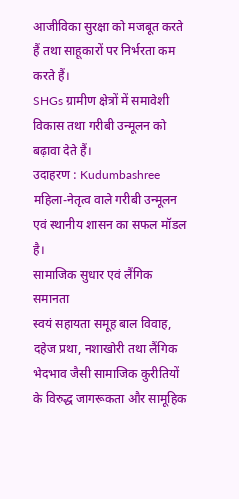आजीविका सुरक्षा को मजबूत करते हैं तथा साहूकारों पर निर्भरता कम करते हैं।
SHGs ग्रामीण क्षेत्रों में समावेशी विकास तथा गरीबी उन्मूलन को बढ़ावा देते हैं।
उदाहरण : Kudumbashree महिला-नेतृत्व वाले गरीबी उन्मूलन एवं स्थानीय शासन का सफल मॉडल है।
सामाजिक सुधार एवं लैंगिक समानता
स्वयं सहायता समूह बाल विवाह, दहेज प्रथा, नशाखोरी तथा लैंगिक भेदभाव जैसी सामाजिक कुरीतियों के विरुद्ध जागरूकता और सामूहिक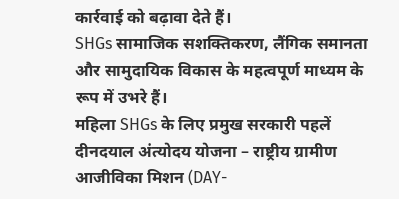कार्रवाई को बढ़ावा देते हैं।
SHGs सामाजिक सशक्तिकरण, लैंगिक समानता और सामुदायिक विकास के महत्वपूर्ण माध्यम के रूप में उभरे हैं।
महिला SHGs के लिए प्रमुख सरकारी पहलें
दीनदयाल अंत्योदय योजना – राष्ट्रीय ग्रामीण आजीविका मिशन (DAY-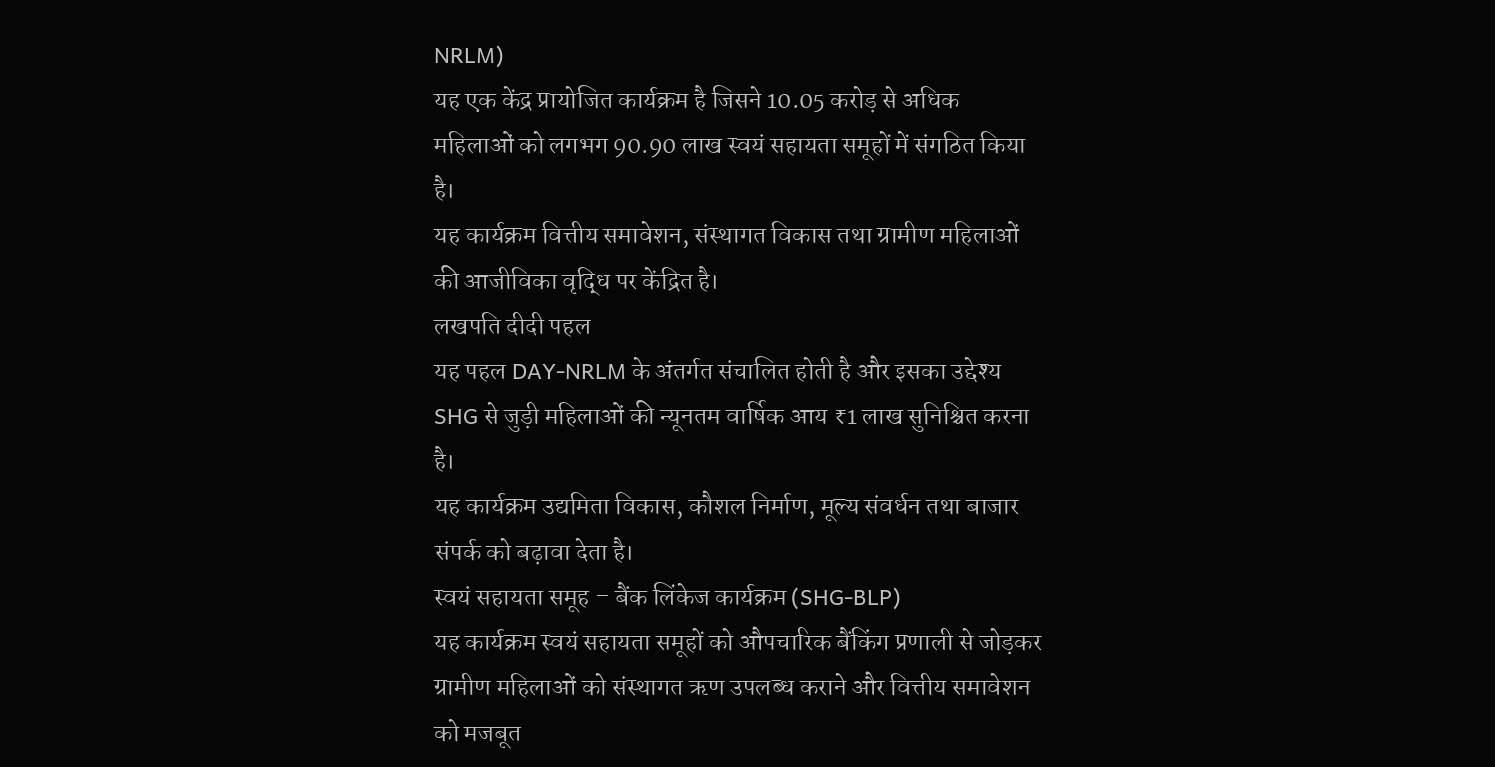NRLM)
यह एक केंद्र प्रायोजित कार्यक्रम है जिसने 10.05 करोड़ से अधिक महिलाओं को लगभग 90.90 लाख स्वयं सहायता समूहों में संगठित किया है।
यह कार्यक्रम वित्तीय समावेशन, संस्थागत विकास तथा ग्रामीण महिलाओं की आजीविका वृद्धि पर केंद्रित है।
लखपति दीदी पहल
यह पहल DAY-NRLM के अंतर्गत संचालित होती है और इसका उद्देश्य SHG से जुड़ी महिलाओं की न्यूनतम वार्षिक आय ₹1 लाख सुनिश्चित करना है।
यह कार्यक्रम उद्यमिता विकास, कौशल निर्माण, मूल्य संवर्धन तथा बाजार संपर्क को बढ़ावा देता है।
स्वयं सहायता समूह – बैंक लिंकेज कार्यक्रम (SHG-BLP)
यह कार्यक्रम स्वयं सहायता समूहों को औपचारिक बैंकिंग प्रणाली से जोड़कर ग्रामीण महिलाओं को संस्थागत ऋण उपलब्ध कराने और वित्तीय समावेशन को मजबूत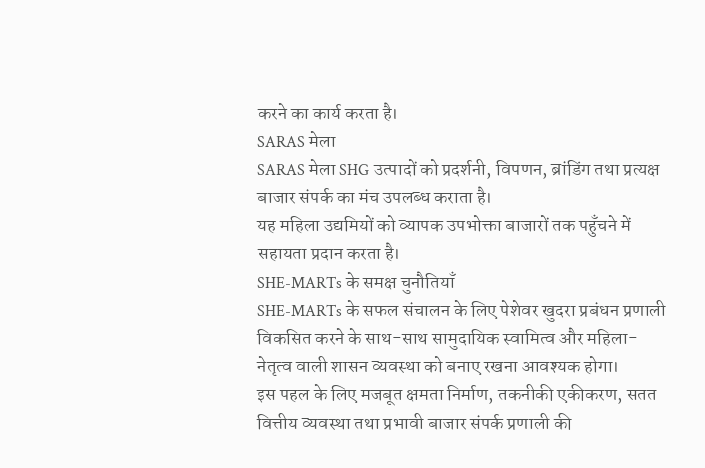करने का कार्य करता है।
SARAS मेला
SARAS मेला SHG उत्पादों को प्रदर्शनी, विपणन, ब्रांडिंग तथा प्रत्यक्ष बाजार संपर्क का मंच उपलब्ध कराता है।
यह महिला उद्यमियों को व्यापक उपभोक्ता बाजारों तक पहुँचने में सहायता प्रदान करता है।
SHE-MARTs के समक्ष चुनौतियाँ
SHE-MARTs के सफल संचालन के लिए पेशेवर खुदरा प्रबंधन प्रणाली विकसित करने के साथ-साथ सामुदायिक स्वामित्व और महिला-नेतृत्व वाली शासन व्यवस्था को बनाए रखना आवश्यक होगा।
इस पहल के लिए मजबूत क्षमता निर्माण, तकनीकी एकीकरण, सतत वित्तीय व्यवस्था तथा प्रभावी बाजार संपर्क प्रणाली की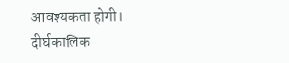आवश्यकता होगी।
दीर्घकालिक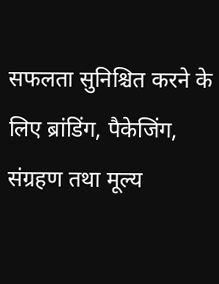सफलता सुनिश्चित करने के लिए ब्रांडिंग, पैकेजिंग, संग्रहण तथा मूल्य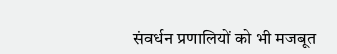संवर्धन प्रणालियों को भी मजबूत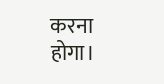करना होगा।